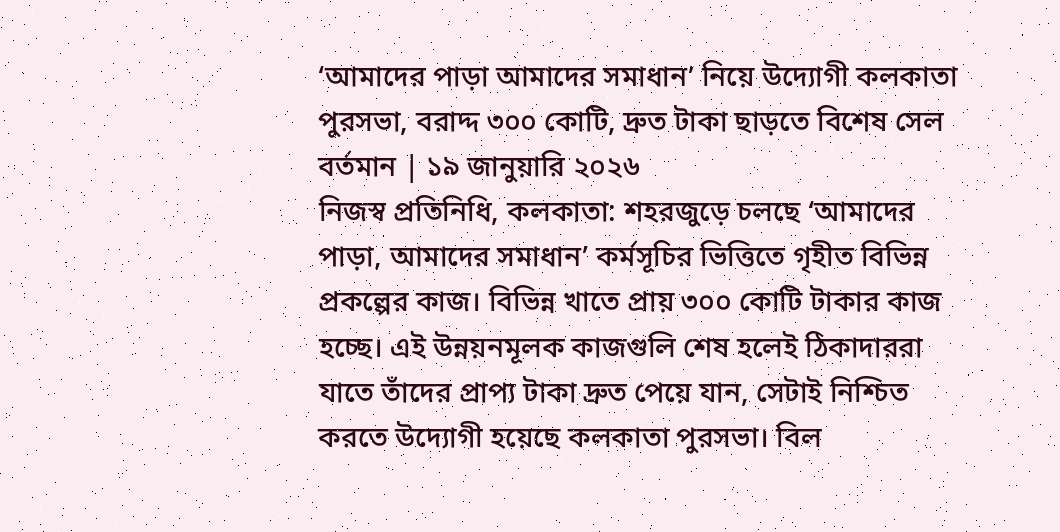‘আমাদের পাড়া আমাদের সমাধান’ নিয়ে উদ্যোগী কলকাতা পুরসভা, বরাদ্দ ৩০০ কোটি, দ্রুত টাকা ছাড়তে বিশেষ সেল
বর্তমান | ১৯ জানুয়ারি ২০২৬
নিজস্ব প্রতিনিধি, কলকাতা: শহরজুড়ে চলছে ‘আমাদের পাড়া, আমাদের সমাধান’ কর্মসূচির ভিত্তিতে গৃহীত বিভিন্ন প্রকল্পের কাজ। বিভিন্ন খাতে প্রায় ৩০০ কোটি টাকার কাজ হচ্ছে। এই উন্নয়নমূলক কাজগুলি শেষ হলেই ঠিকাদাররা যাতে তাঁদের প্রাপ্য টাকা দ্রুত পেয়ে যান, সেটাই নিশ্চিত করতে উদ্যোগী হয়েছে কলকাতা পুরসভা। বিল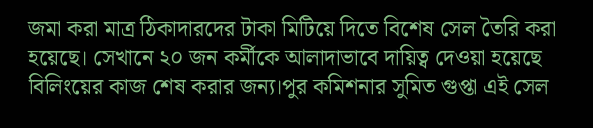জমা করা মাত্র ঠিকাদারদের টাকা মিটিয়ে দিতে বিশেষ সেল তৈরি করা হয়েছে। সেখানে ২০ জন কর্মীকে আলাদাভাবে দায়িত্ব দেওয়া হয়েছে বিলিংয়ের কাজ শেষ করার জন্য।পুর কমিশনার সুমিত গুপ্তা এই সেল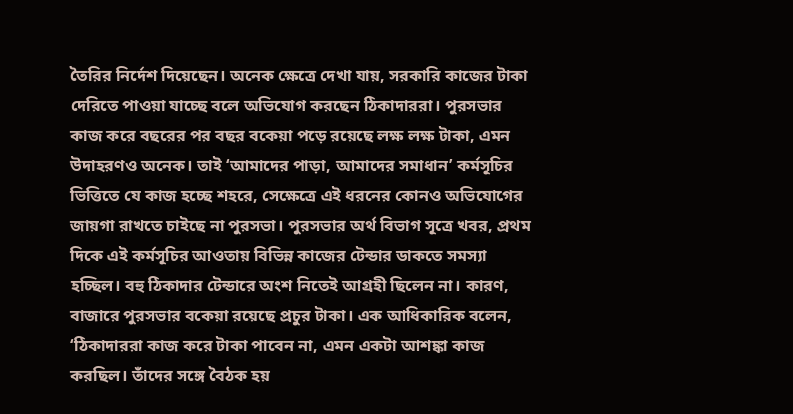তৈরির নির্দেশ দিয়েছেন। অনেক ক্ষেত্রে দেখা যায়, সরকারি কাজের টাকা দেরিতে পাওয়া যাচ্ছে বলে অভিযোগ করছেন ঠিকাদাররা। পুরসভার কাজ করে বছরের পর বছর বকেয়া পড়ে রয়েছে লক্ষ লক্ষ টাকা, এমন উদাহরণও অনেক। তাই ‘আমাদের পাড়া, আমাদের সমাধান’ কর্মসূচির ভিত্তিতে যে কাজ হচ্ছে শহরে, সেক্ষেত্রে এই ধরনের কোনও অভিযোগের জায়গা রাখতে চাইছে না পুরসভা। পুরসভার অর্থ বিভাগ সূত্রে খবর, প্রথম দিকে এই কর্মসূচির আওতায় বিভিন্ন কাজের টেন্ডার ডাকতে সমস্যা হচ্ছিল। বহু ঠিকাদার টেন্ডারে অংশ নিতেই আগ্রহী ছিলেন না। কারণ, বাজারে পুরসভার বকেয়া রয়েছে প্রচুর টাকা। এক আধিকারিক বলেন, ‘ঠিকাদাররা কাজ করে টাকা পাবেন না, এমন একটা আশঙ্কা কাজ করছিল। তাঁদের সঙ্গে বৈঠক হয়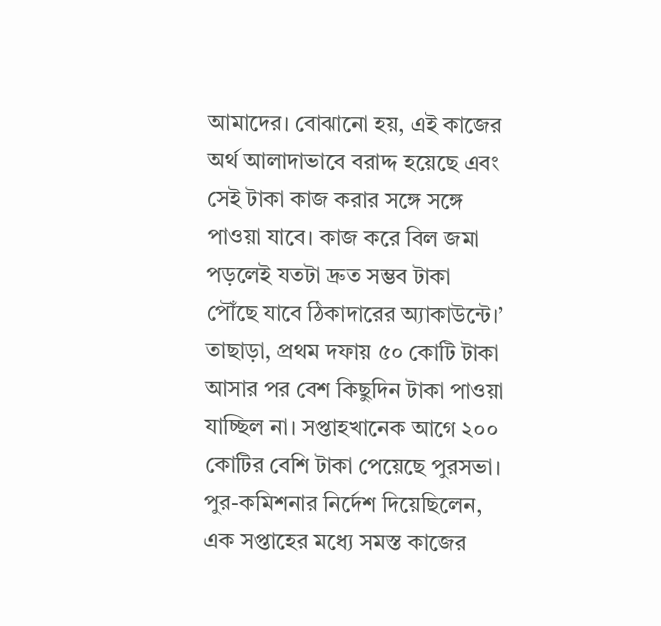আমাদের। বোঝানো হয়, এই কাজের অর্থ আলাদাভাবে বরাদ্দ হয়েছে এবং সেই টাকা কাজ করার সঙ্গে সঙ্গে পাওয়া যাবে। কাজ করে বিল জমা পড়লেই যতটা দ্রুত সম্ভব টাকা পৌঁছে যাবে ঠিকাদারের অ্যাকাউন্টে।’ তাছাড়া, প্রথম দফায় ৫০ কোটি টাকা আসার পর বেশ কিছুদিন টাকা পাওয়া যাচ্ছিল না। সপ্তাহখানেক আগে ২০০ কোটির বেশি টাকা পেয়েছে পুরসভা। পুর-কমিশনার নির্দেশ দিয়েছিলেন, এক সপ্তাহের মধ্যে সমস্ত কাজের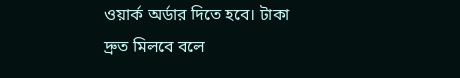ওয়ার্ক অর্ডার দিতে হবে। টাকা দ্রুত মিলবে বলে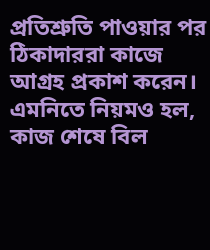প্রতিশ্রুতি পাওয়ার পর ঠিকাদাররা কাজে আগ্রহ প্রকাশ করেন। এমনিতে নিয়মও হল, কাজ শেষে বিল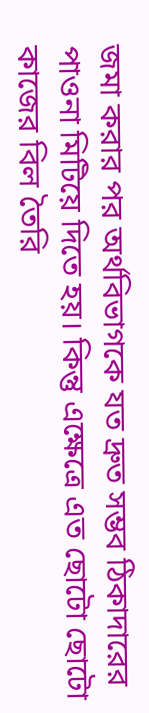জমা করার পর অর্থবিভাগকে যত দ্রুত সম্ভব ঠিকাদারের পাওনা মিটিয়ে দিতে হয়। কিন্তু এক্ষেত্রে এত ছোটো ছোটো কাজের বিল তৈরি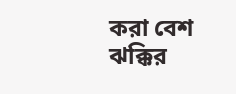করা বেশ ঝক্কির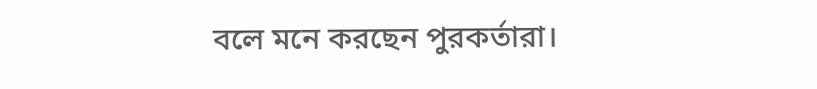বলে মনে করছেন পুরকর্তারা।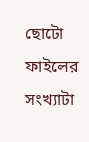ছোটো ফাইলের সংখ্যাটা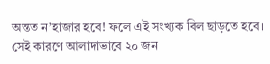অন্তত ন’হাজার হবে! ফলে এই সংখ্যক বিল ছাড়তে হবে। সেই কারণে আলাদাভাবে ২০ জন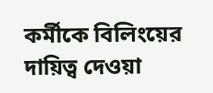কর্মীকে বিলিংয়ের দায়িত্ব দেওয়া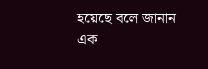হয়েছে বলে জানান এক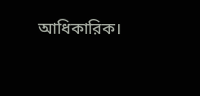আধিকারিক।